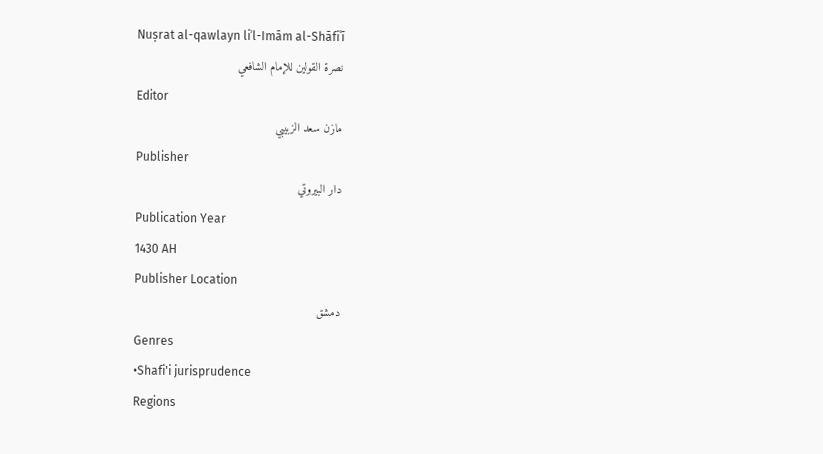Nuṣrat al-qawlayn liʾl-Imām al-Shāfiʿī
نصرة القولين للإمام الشافعي
Editor
مازن سعد الزبيبي
Publisher
دار البيروتي
Publication Year
1430 AH
Publisher Location
دمشق
Genres
•Shafi'i jurisprudence
Regions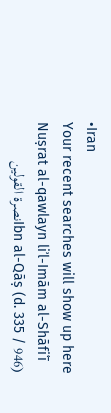•Iran
Your recent searches will show up here
Nuṣrat al-qawlayn liʾl-Imām al-Shāfiʿī
Ibn al-Qāṣ (d. 335 / 946)نصرة القولين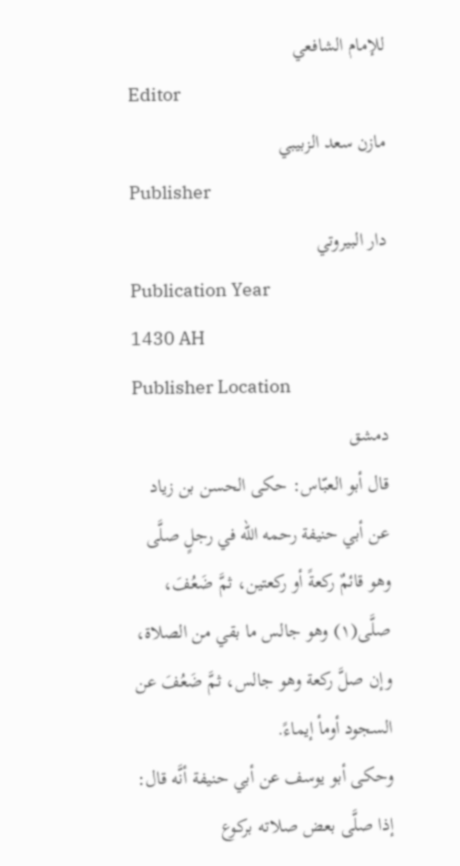للإمام الشافعي
Editor
مازن سعد الزبيبي
Publisher
دار البيروتي
Publication Year
1430 AH
Publisher Location
دمشق
قال أبو العبّاس: حكى الحسن بن زياد عن أبي حنيفة رحمه الله في رجلٍ صلَّى وهو قائمٌ ركعةً أو ركعتين، ثمَّ ضَعُفَ، صلَّى(١) وهو جالس ما بقي من الصلاة، وإن صلَّ ركعة وهو جالس، ثمَّ ضَعُفَ عن السجود أومأ إيماءً.
وحكى أبو يوسف عن أبي حنيفة أنَّه قال: إذا صلَّى بعض صلاته بركوع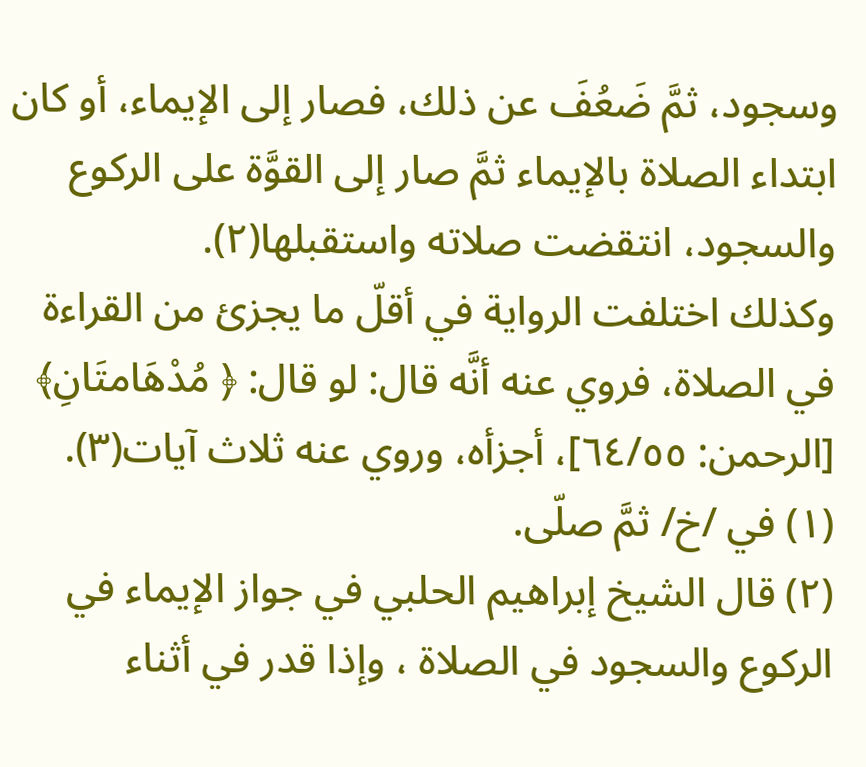وسجود، ثمَّ ضَعُفَ عن ذلك، فصار إلى الإيماء، أو كان ابتداء الصلاة بالإيماء ثمَّ صار إلى القوَّة على الركوع والسجود، انتقضت صلاته واستقبلها(٢).
وكذلك اختلفت الرواية في أقلّ ما يجزئ من القراءة في الصلاة، فروي عنه أنَّه قال: لو قال: ﴿ مُدْهَامتَانِ﴾ [الرحمن: ٦٤/٥٥]، أجزأه، وروي عنه ثلاث آيات(٣).
(١) في /خ/ ثمَّ صلّى.
(٢) قال الشيخ إبراهيم الحلبي في جواز الإيماء في الركوع والسجود في الصلاة ، وإذا قدر في أثناء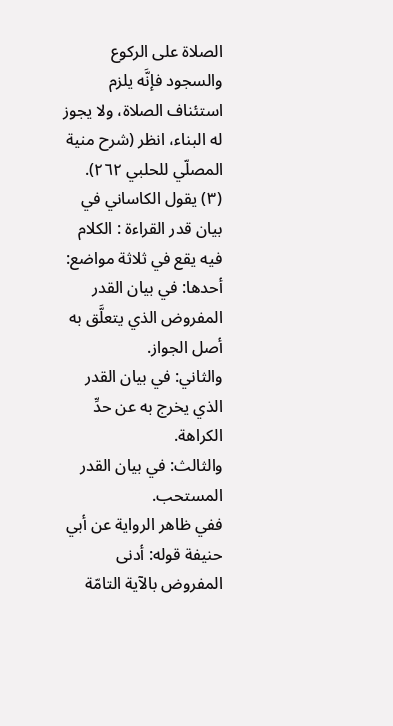الصلاة على الركوع والسجود فإنَّه يلزم استئناف الصلاة، ولا يجوز له البناء، انظر (شرح منية المصلّي للحلبي ٢٦٢).
(٣) يقول الكاساني في بيان قدر القراءة : الكلام فيه يقع في ثلاثة مواضع:
أحدها: في بيان القدر المفروض الذي يتعلَّق به أصل الجواز.
والثاني: في بيان القدر الذي يخرج به عن حدِّ الكراهة.
والثالث: في بيان القدر المستحب.
ففي ظاهر الرواية عن أبي حنيفة قوله: أدنى المفروض بالآية التامّة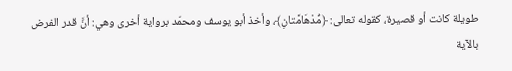طويلة كانت أو قصيرة، كقوله تعالى: ﴿مُّدْهَامَّتانِ﴾، وأخذ أبو يوسف ومحمّد برواية أخرى وهي: أنَّ قدر الفرض بالآية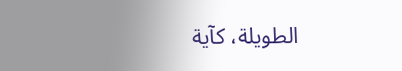الطويلة، كآية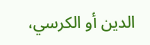الدين أو الكرسي،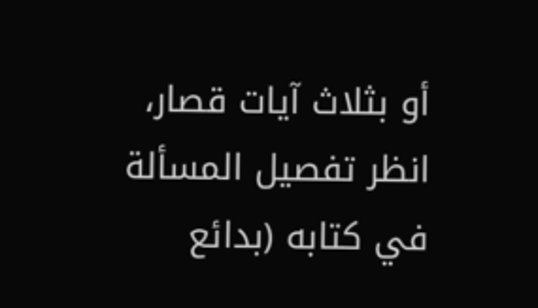أو بثلاث آيات قصار، انظر تفصيل المسألة في كتابه (بدائع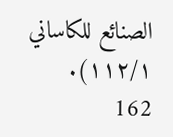الصنائع للكاساني ١١٢/١).
162